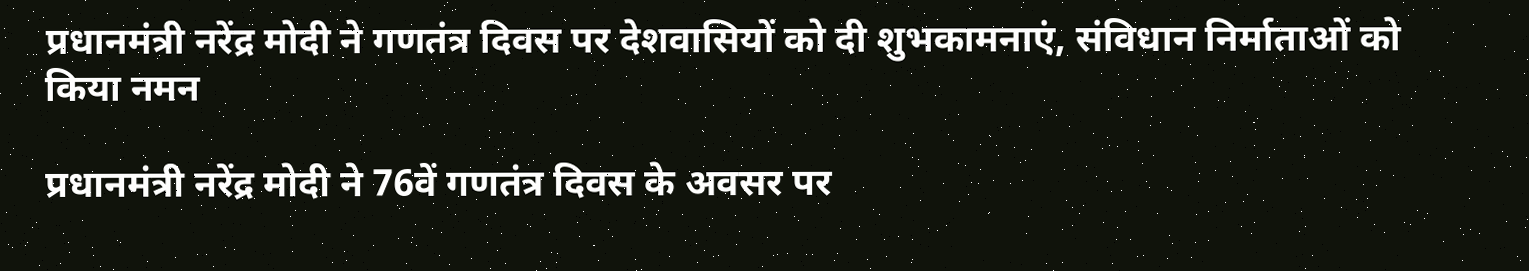प्रधानमंत्री नरेंद्र मोदी ने गणतंत्र दिवस पर देशवासियों को दी शुभकामनाएं, संविधान निर्माताओं को किया नमन

प्रधानमंत्री नरेंद्र मोदी ने 76वें गणतंत्र दिवस के अवसर पर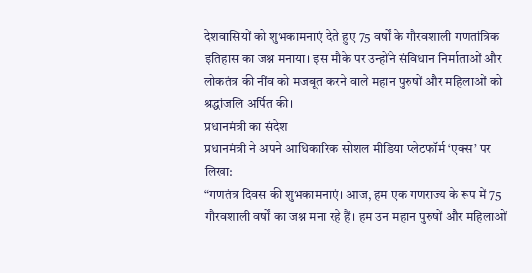देशवासियों को शुभकामनाएं देते हुए 75 वर्षों के गौरवशाली गणतांत्रिक इतिहास का जश्न मनाया। इस मौके पर उन्होंने संविधान निर्माताओं और लोकतंत्र की नींव को मजबूत करने वाले महान पुरुषों और महिलाओं को श्रद्धांजलि अर्पित की।
प्रधानमंत्री का संदेश
प्रधानमंत्री ने अपने आधिकारिक सोशल मीडिया प्लेटफॉर्म ‘एक्स’ पर लिखा:
“गणतंत्र दिवस की शुभकामनाएं। आज, हम एक गणराज्य के रूप में 75 गौरवशाली वर्षों का जश्न मना रहे हैं। हम उन महान पुरुषों और महिलाओं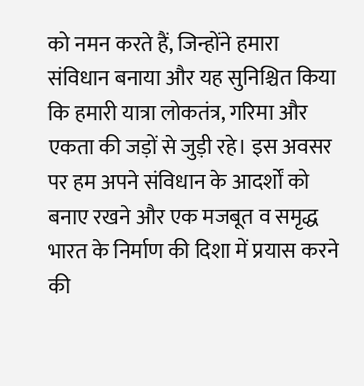को नमन करते हैं, जिन्होंने हमारा संविधान बनाया और यह सुनिश्चित किया कि हमारी यात्रा लोकतंत्र, गरिमा और एकता की जड़ों से जुड़ी रहे। इस अवसर पर हम अपने संविधान के आदर्शों को बनाए रखने और एक मजबूत व समृद्ध भारत के निर्माण की दिशा में प्रयास करने की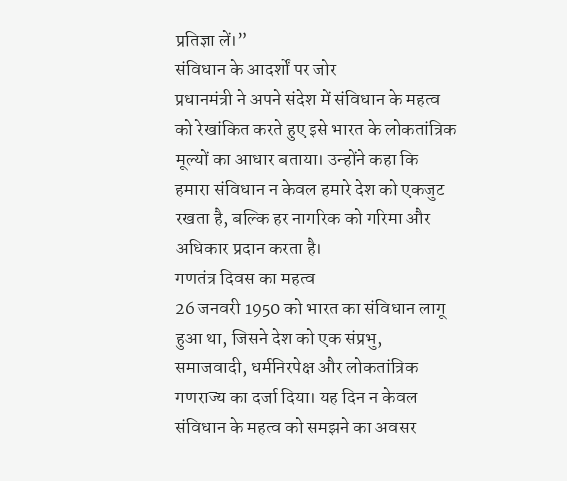प्रतिज्ञा लें।”
संविधान के आदर्शों पर जोर
प्रधानमंत्री ने अपने संदेश में संविधान के महत्व को रेखांकित करते हुए इसे भारत के लोकतांत्रिक मूल्यों का आधार बताया। उन्होंने कहा कि हमारा संविधान न केवल हमारे देश को एकजुट रखता है, बल्कि हर नागरिक को गरिमा और अधिकार प्रदान करता है।
गणतंत्र दिवस का महत्व
26 जनवरी 1950 को भारत का संविधान लागू हुआ था, जिसने देश को एक संप्रभु, समाजवादी, धर्मनिरपेक्ष और लोकतांत्रिक गणराज्य का दर्जा दिया। यह दिन न केवल संविधान के महत्व को समझने का अवसर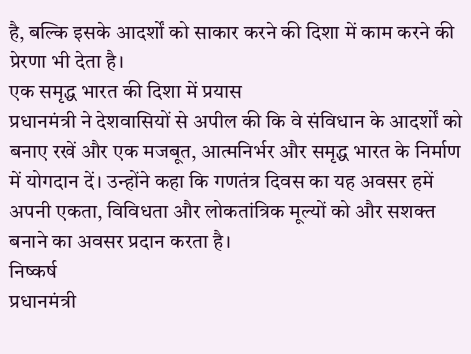है, बल्कि इसके आदर्शों को साकार करने की दिशा में काम करने की प्रेरणा भी देता है।
एक समृद्ध भारत की दिशा में प्रयास
प्रधानमंत्री ने देशवासियों से अपील की कि वे संविधान के आदर्शों को बनाए रखें और एक मजबूत, आत्मनिर्भर और समृद्ध भारत के निर्माण में योगदान दें। उन्होंने कहा कि गणतंत्र दिवस का यह अवसर हमें अपनी एकता, विविधता और लोकतांत्रिक मूल्यों को और सशक्त बनाने का अवसर प्रदान करता है।
निष्कर्ष
प्रधानमंत्री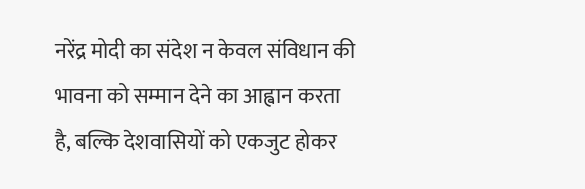नरेंद्र मोदी का संदेश न केवल संविधान की भावना को सम्मान देने का आह्वान करता है, बल्कि देशवासियों को एकजुट होकर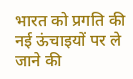भारत को प्रगति की नई ऊंचाइयों पर ले जाने की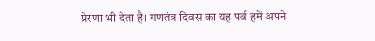प्रेरणा भी देता है। गणतंत्र दिवस का यह पर्व हमें अपने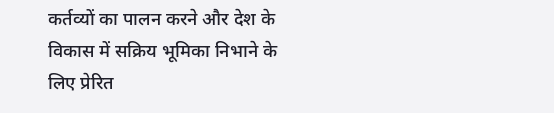कर्तव्यों का पालन करने और देश के विकास में सक्रिय भूमिका निभाने के लिए प्रेरित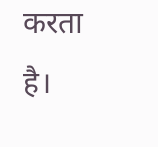करता है।